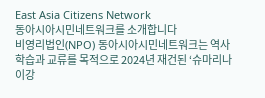East Asia Citizens Network
동아시아시민네트워크를 소개합니다
비영리법인(NPO) 동아시아시민네트워크는 역사 학습과 교류를 목적으로 2024년 재건된 ‘슈마리나이강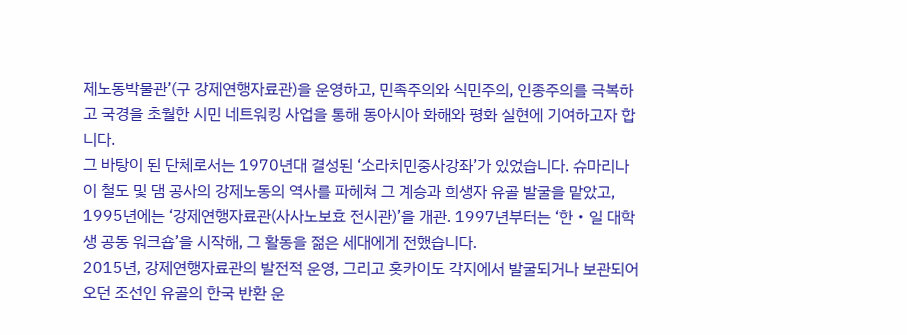제노동박물관’(구 강제연행자료관)을 운영하고, 민족주의와 식민주의, 인종주의를 극복하고 국경을 초월한 시민 네트워킹 사업을 통해 동아시아 화해와 평화 실현에 기여하고자 합니다.
그 바탕이 된 단체로서는 1970년대 결성된 ‘소라치민중사강좌’가 있었습니다. 슈마리나이 철도 및 댐 공사의 강제노동의 역사를 파헤쳐 그 계승과 희생자 유골 발굴을 맡았고, 1995년에는 ‘강제연행자료관(사사노보효 전시관)’을 개관. 1997년부터는 ‘한・일 대학생 공동 워크숍’을 시작해, 그 활동을 젊은 세대에게 전했습니다.
2015년, 강제연행자료관의 발전적 운영, 그리고 홋카이도 각지에서 발굴되거나 보관되어 오던 조선인 유골의 한국 반환 운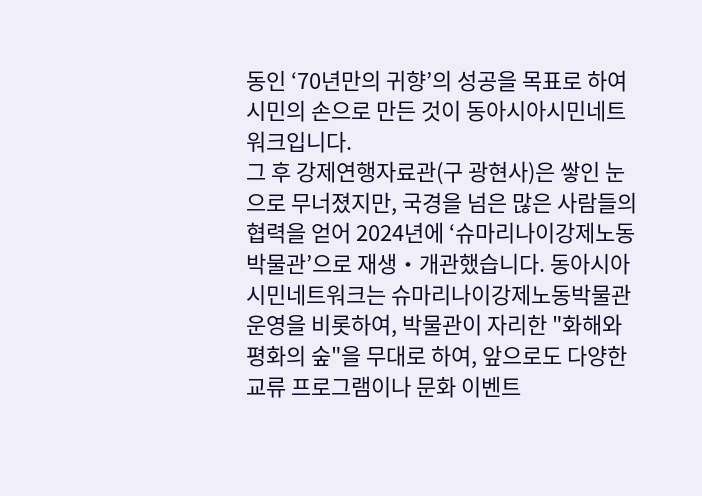동인 ‘70년만의 귀향’의 성공을 목표로 하여 시민의 손으로 만든 것이 동아시아시민네트워크입니다.
그 후 강제연행자료관(구 광현사)은 쌓인 눈으로 무너졌지만, 국경을 넘은 많은 사람들의 협력을 얻어 2024년에 ‘슈마리나이강제노동박물관’으로 재생・개관했습니다. 동아시아시민네트워크는 슈마리나이강제노동박물관 운영을 비롯하여, 박물관이 자리한 "화해와 평화의 숲"을 무대로 하여, 앞으로도 다양한 교류 프로그램이나 문화 이벤트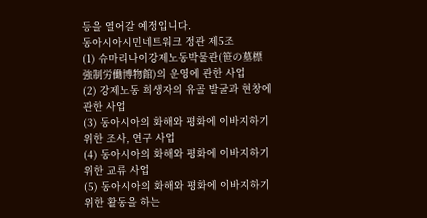등을 열어갈 예정입니다.
동아시아시민네트워크 정관 제5조
(1) 슈마리나이강제노동박물관(笹の墓標強制労働博物館)의 운영에 관한 사업
(2) 강제노동 희생자의 유골 발굴과 현창에 관한 사업
(3) 동아시아의 화해와 평화에 이바지하기 위한 조사, 연구 사업
(4) 동아시아의 화해와 평화에 이바지하기 위한 교류 사업
(5) 동아시아의 화해와 평화에 이바지하기 위한 활동을 하는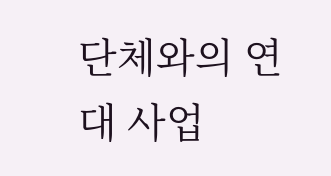단체와의 연대 사업